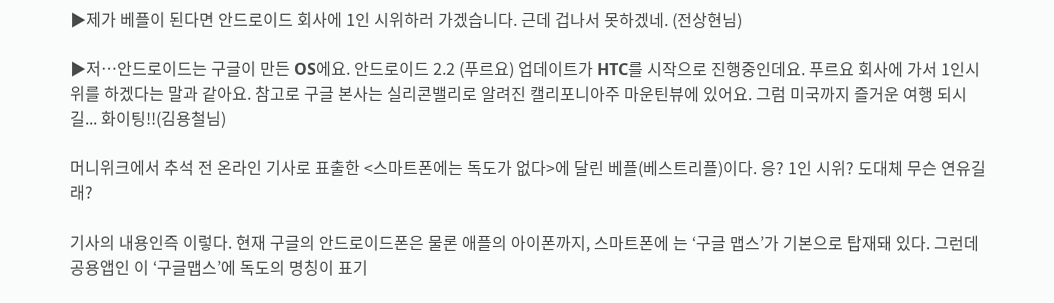▶제가 베플이 된다면 안드로이드 회사에 1인 시위하러 가겠습니다. 근데 겁나서 못하겠네. (전상현님)

▶저…안드로이드는 구글이 만든 OS에요. 안드로이드 2.2 (푸르요) 업데이트가 HTC를 시작으로 진행중인데요. 푸르요 회사에 가서 1인시위를 하겠다는 말과 같아요. 참고로 구글 본사는 실리콘밸리로 알려진 캘리포니아주 마운틴뷰에 있어요. 그럼 미국까지 즐거운 여행 되시길... 화이팅!!(김용철님)

머니위크에서 추석 전 온라인 기사로 표출한 <스마트폰에는 독도가 없다>에 달린 베플(베스트리플)이다. 응? 1인 시위? 도대체 무슨 연유길래?

기사의 내용인즉 이렇다. 현재 구글의 안드로이드폰은 물론 애플의 아이폰까지, 스마트폰에 는 ‘구글 맵스’가 기본으로 탑재돼 있다. 그런데 공용앱인 이 ‘구글맵스’에 독도의 명칭이 표기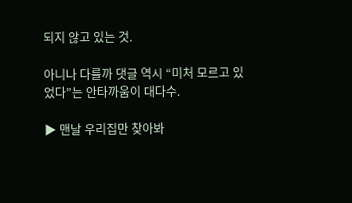되지 않고 있는 것.

아니나 다를까 댓글 역시 “미처 모르고 있었다”는 안타까움이 대다수.

▶ 맨날 우리집만 찾아봐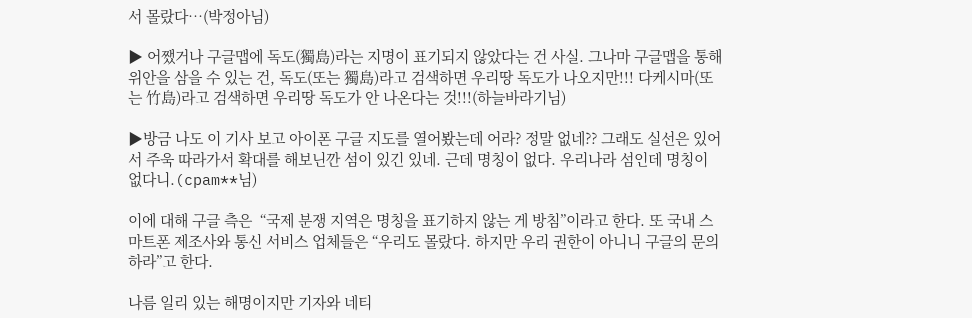서 몰랐다…(박정아님)

▶ 어쨌거나 구글맵에 독도(獨島)라는 지명이 표기되지 않았다는 건 사실. 그나마 구글맵을 통해 위안을 삼을 수 있는 건, 독도(또는 獨島)라고 검색하면 우리땅 독도가 나오지만!!! 다케시마(또는 竹島)라고 검색하면 우리땅 독도가 안 나온다는 것!!!(하늘바라기님)

▶방금 나도 이 기사 보고 아이폰 구글 지도를 열어봤는데 어라? 정말 없네?? 그래도 실선은 있어서 주욱 따라가서 확대를 해보닌깐 섬이 있긴 있네. 근데 명칭이 없다. 우리나라 섬인데 명칭이 없다니.(cpam**님)

이에 대해 구글 측은  “국제 분쟁 지역은 명칭을 표기하지 않는 게 방침”이라고 한다. 또 국내 스마트폰 제조사와 통신 서비스 업체들은 “우리도 몰랐다. 하지만 우리 권한이 아니니 구글의 문의하라”고 한다.

나름 일리 있는 해명이지만 기자와 네티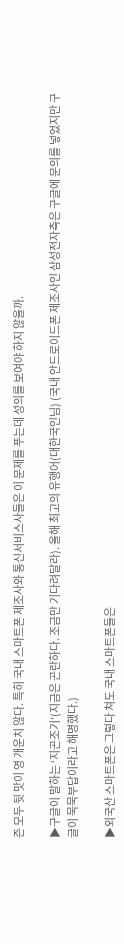즌 모두 뒷 맛이 영 개운치 않다. 특히 국내 스마트폰 제조사와 통신서비스사들은 이 문제를 푸는데 성의를 보여야 하지 않을까.

▶구글이 말하는 ‘지곤조기’(지금은 곤란하다. 조금만 기다려달라). 올해 최고의 유행어(대한국인님) (국내 안드로이드폰 제조사인 삼성전자측은 구글에 문의를 넣었지만 구글이 묵묵부답이라고 해명했다.)

▶외국산 스마트폰은 그렇다 쳐도 국내 스마트폰들은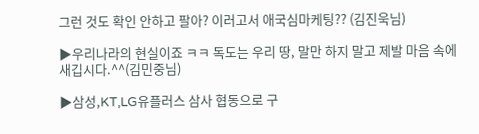그런 것도 확인 안하고 팔아? 이러고서 애국심마케팅?? (김진욱님)

▶우리나라의 현실이죠 ㅋㅋ 독도는 우리 땅, 말만 하지 말고 제발 마음 속에 새깁시다.^^(김민중님)

▶삼성,KT,LG유플러스 삼사 협동으로 구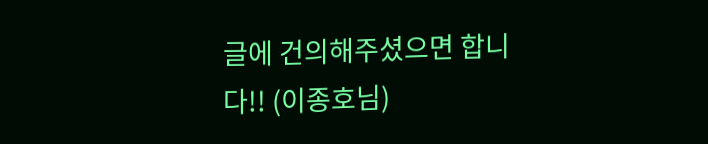글에 건의해주셨으면 합니다!! (이종호님)